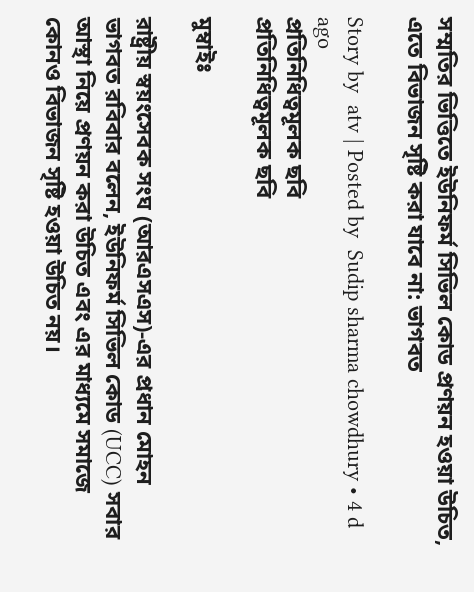সম্মতির ভিত্তিতে ইউনিফর্ম সিভিল কোড প্রণয়ন হওয়া উচিত, এতে বিভাজন সৃষ্টি করা যাবে না: ভাগবত

Story by  atv | Posted by  Sudip sharma chowdhury • 4 d ago
প্রতিনিধিত্বমূলক ছবি
প্রতিনিধিত্বমূলক ছবি

মুম্বাইঃ

রাষ্ট্রীয় স্বয়ংসেবক সংঘ (আরএসএস)-এর প্রধান মোহন ভাগবত রবিবার বলেন, ইউনিফর্ম সিভিল কোড (UCC) সবার আস্থা নিয়ে প্রণয়ন করা উচিত এবং এর মাধ্যমে সমাজে কোনও বিভাজন সৃষ্টি হওয়া উচিত নয়।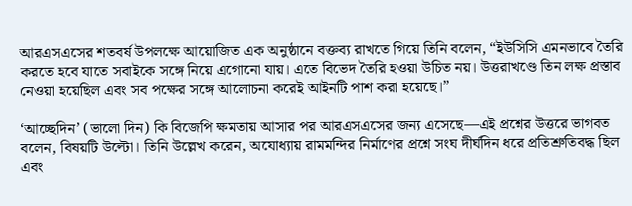আরএসএসের শতবর্ষ উপলক্ষে আয়োজিত এক অনুষ্ঠানে বক্তব্য রাখতে গিয়ে তিনি বলেন, “ইউসিসি এমনভাবে তৈরি করতে হবে যাতে সবাইকে সঙ্গে নিয়ে এগোনো যায়। এতে বিভেদ তৈরি হওয়া উচিত নয়। উত্তরাখণ্ডে তিন লক্ষ প্রস্তাব নেওয়া হয়েছিল এবং সব পক্ষের সঙ্গে আলোচনা করেই আইনটি পাশ করা হয়েছে।”

‘আচ্ছেদিন’ (ভালো দিন) কি বিজেপি ক্ষমতায় আসার পর আরএসএসের জন্য এসেছে—এই প্রশ্নের উত্তরে ভাগবত বলেন, বিষয়টি উল্টো। তিনি উল্লেখ করেন, অযোধ্যায় রামমন্দির নির্মাণের প্রশ্নে সংঘ দীর্ঘদিন ধরে প্রতিশ্রুতিবদ্ধ ছিল এবং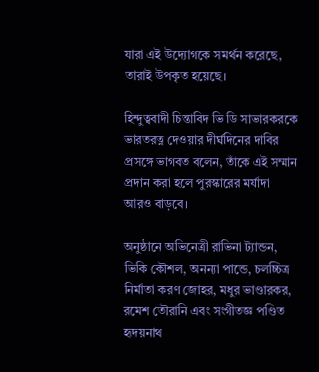যারা এই উদ্যোগকে সমর্থন করেছে, তারাই উপকৃত হয়েছে।

হিন্দুত্ববাদী চিন্তাবিদ ভি ডি সাভারকরকে ভারতরত্ন দেওয়ার দীর্ঘদিনের দাবির প্রসঙ্গে ভাগবত বলেন, তাঁকে এই সম্মান প্রদান করা হলে পুরস্কারের মর্যাদা আরও বাড়বে।

অনুষ্ঠানে অভিনেত্রী রাভিনা ট্যান্ডন, ভিকি কৌশল, অনন্যা পান্ডে, চলচ্চিত্র নির্মাতা করণ জোহর, মধুর ভাণ্ডারকর, রমেশ তৌরানি এবং সংগীতজ্ঞ পণ্ডিত হৃদয়নাথ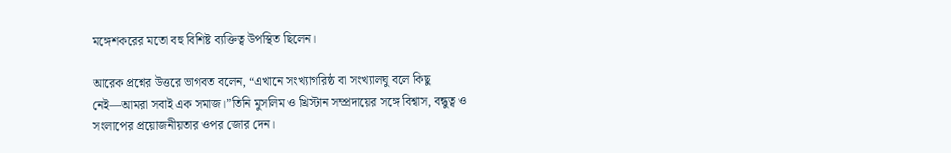মঙ্গেশকরের মতো বহু বিশিষ্ট ব্যক্তিত্ব উপস্থিত ছিলেন।

আরেক প্রশ্নের উত্তরে ভাগবত বলেন, “এখানে সংখ্যাগরিষ্ঠ বা সংখ্যালঘু বলে কিছু নেই—আমরা সবাই এক সমাজ।”তিনি মুসলিম ও খ্রিস্টান সম্প্রদায়ের সঙ্গে বিশ্বাস, বন্ধুত্ব ও সংলাপের প্রয়োজনীয়তার ওপর জোর দেন।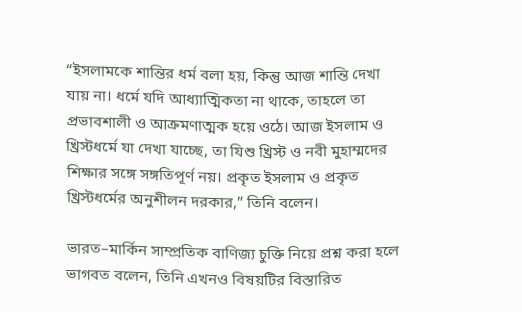“ইসলামকে শান্তির ধর্ম বলা হয়, কিন্তু আজ শান্তি দেখা যায় না। ধর্মে যদি আধ্যাত্মিকতা না থাকে, তাহলে তা প্রভাবশালী ও আক্রমণাত্মক হয়ে ওঠে। আজ ইসলাম ও খ্রিস্টধর্মে যা দেখা যাচ্ছে, তা যিশু খ্রিস্ট ও নবী মুহাম্মদের শিক্ষার সঙ্গে সঙ্গতিপূর্ণ নয়। প্রকৃত ইসলাম ও প্রকৃত খ্রিস্টধর্মের অনুশীলন দরকার,” তিনি বলেন।

ভারত–মার্কিন সাম্প্রতিক বাণিজ্য চুক্তি নিয়ে প্রশ্ন করা হলে ভাগবত বলেন, তিনি এখনও বিষয়টির বিস্তারিত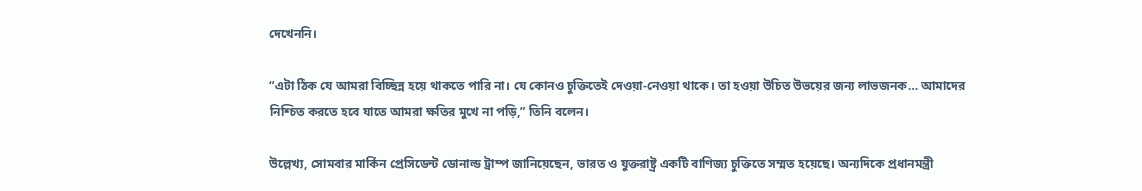দেখেননি।

“এটা ঠিক যে আমরা বিচ্ছিন্ন হয়ে থাকতে পারি না। যে কোনও চুক্তিতেই দেওয়া-নেওয়া থাকে। তা হওয়া উচিত উভয়ের জন্য লাভজনক… আমাদের নিশ্চিত করতে হবে যাতে আমরা ক্ষতির মুখে না পড়ি,” তিনি বলেন।

উল্লেখ্য, সোমবার মার্কিন প্রেসিডেন্ট ডোনাল্ড ট্রাম্প জানিয়েছেন, ভারত ও যুক্তরাষ্ট্র একটি বাণিজ্য চুক্তিতে সম্মত হয়েছে। অন্যদিকে প্রধানমন্ত্রী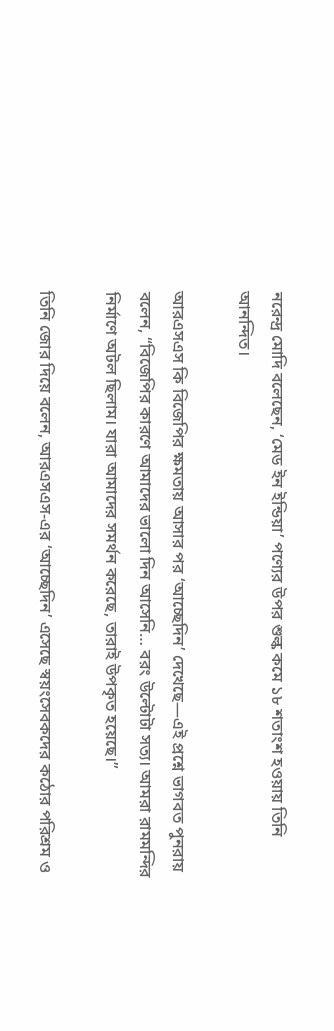নরেন্দ্র মোদি বলেছেন, ‘মেড ইন ইন্ডিয়া’ পণ্যের উপর শুল্ক কমে ১৮ শতাংশ হওয়ায় তিনি আনন্দিত।

আরএসএস কি বিজেপির ক্ষমতায় আসার পর ‘আচ্ছেদিন’ দেখেছে—এই প্রশ্নে ভাগবত পুনরায় বলেন, “বিজেপির কারণে আমাদের ভালো দিন আসেনি… বরং উল্টোটা সত্য। আমরা রামমন্দির নির্মাণে অটল ছিলাম। যারা আমাদের সমর্থন করেছে, তারাই উপকৃত হয়েছে।”

তিনি জোর দিয়ে বলেন, আরএসএস-এর ‘আচ্ছেদিন’ এসেছে স্বয়ংসেবকদের কঠোর পরিশ্রম ও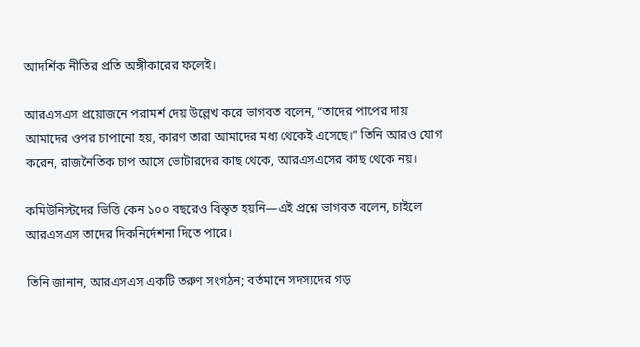আদর্শিক নীতির প্রতি অঙ্গীকারের ফলেই।

আরএসএস প্রয়োজনে পরামর্শ দেয় উল্লেখ করে ভাগবত বলেন, “তাদের পাপের দায় আমাদের ওপর চাপানো হয়, কারণ তারা আমাদের মধ্য থেকেই এসেছে।” তিনি আরও যোগ করেন, রাজনৈতিক চাপ আসে ভোটারদের কাছ থেকে, আরএসএসের কাছ থেকে নয়।

কমিউনিস্টদের ভিত্তি কেন ১০০ বছরেও বিস্তৃত হয়নি—এই প্রশ্নে ভাগবত বলেন, চাইলে আরএসএস তাদের দিকনির্দেশনা দিতে পারে।

তিনি জানান, আরএসএস একটি তরুণ সংগঠন; বর্তমানে সদস্যদের গড়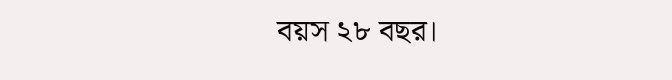বয়স ২৮ বছর।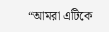“আমরা এটিকে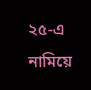২৫-এ নামিয়ে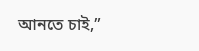আনতে চাই,”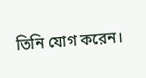তিনি যোগ করেন।